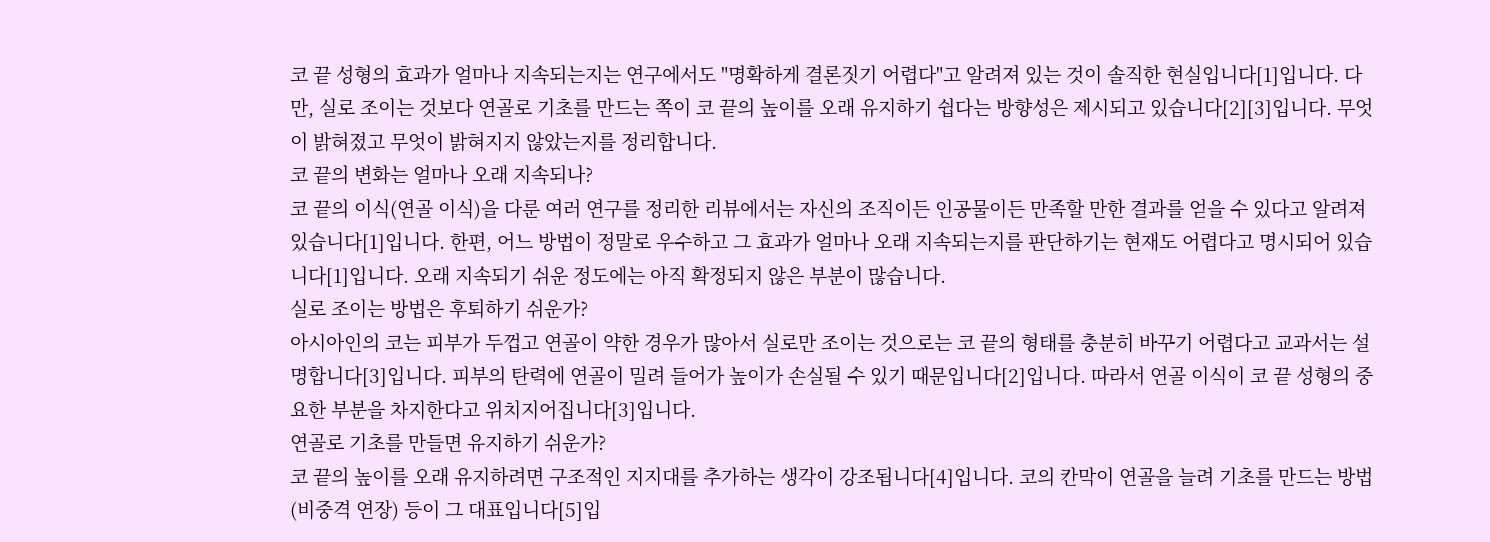코 끝 성형의 효과가 얼마나 지속되는지는 연구에서도 "명확하게 결론짓기 어렵다"고 알려져 있는 것이 솔직한 현실입니다[1]입니다. 다만, 실로 조이는 것보다 연골로 기초를 만드는 쪽이 코 끝의 높이를 오래 유지하기 쉽다는 방향성은 제시되고 있습니다[2][3]입니다. 무엇이 밝혀졌고 무엇이 밝혀지지 않았는지를 정리합니다.
코 끝의 변화는 얼마나 오래 지속되나?
코 끝의 이식(연골 이식)을 다룬 여러 연구를 정리한 리뷰에서는 자신의 조직이든 인공물이든 만족할 만한 결과를 얻을 수 있다고 알려져 있습니다[1]입니다. 한편, 어느 방법이 정말로 우수하고 그 효과가 얼마나 오래 지속되는지를 판단하기는 현재도 어렵다고 명시되어 있습니다[1]입니다. 오래 지속되기 쉬운 정도에는 아직 확정되지 않은 부분이 많습니다.
실로 조이는 방법은 후퇴하기 쉬운가?
아시아인의 코는 피부가 두껍고 연골이 약한 경우가 많아서 실로만 조이는 것으로는 코 끝의 형태를 충분히 바꾸기 어렵다고 교과서는 설명합니다[3]입니다. 피부의 탄력에 연골이 밀려 들어가 높이가 손실될 수 있기 때문입니다[2]입니다. 따라서 연골 이식이 코 끝 성형의 중요한 부분을 차지한다고 위치지어집니다[3]입니다.
연골로 기초를 만들면 유지하기 쉬운가?
코 끝의 높이를 오래 유지하려면 구조적인 지지대를 추가하는 생각이 강조됩니다[4]입니다. 코의 칸막이 연골을 늘려 기초를 만드는 방법(비중격 연장) 등이 그 대표입니다[5]입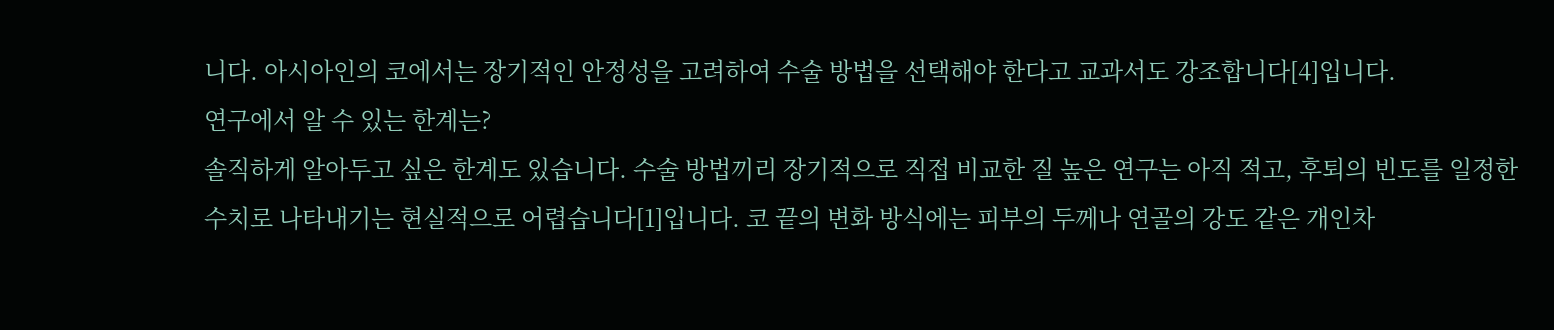니다. 아시아인의 코에서는 장기적인 안정성을 고려하여 수술 방법을 선택해야 한다고 교과서도 강조합니다[4]입니다.
연구에서 알 수 있는 한계는?
솔직하게 알아두고 싶은 한계도 있습니다. 수술 방법끼리 장기적으로 직접 비교한 질 높은 연구는 아직 적고, 후퇴의 빈도를 일정한 수치로 나타내기는 현실적으로 어렵습니다[1]입니다. 코 끝의 변화 방식에는 피부의 두께나 연골의 강도 같은 개인차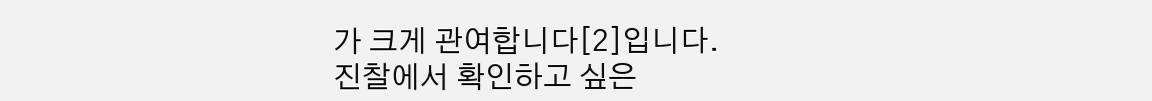가 크게 관여합니다[2]입니다.
진찰에서 확인하고 싶은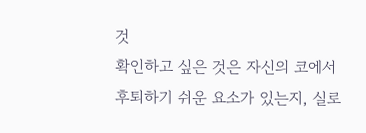것
확인하고 싶은 것은 자신의 코에서 후퇴하기 쉬운 요소가 있는지, 실로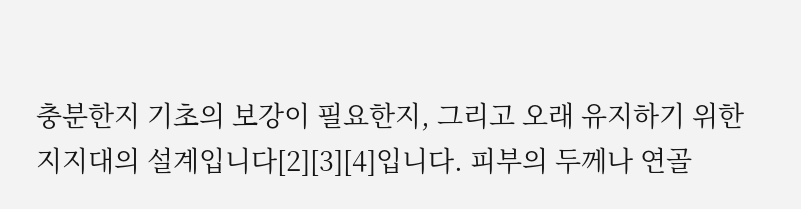충분한지 기초의 보강이 필요한지, 그리고 오래 유지하기 위한 지지대의 설계입니다[2][3][4]입니다. 피부의 두께나 연골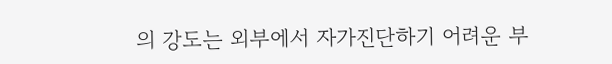의 강도는 외부에서 자가진단하기 어려운 부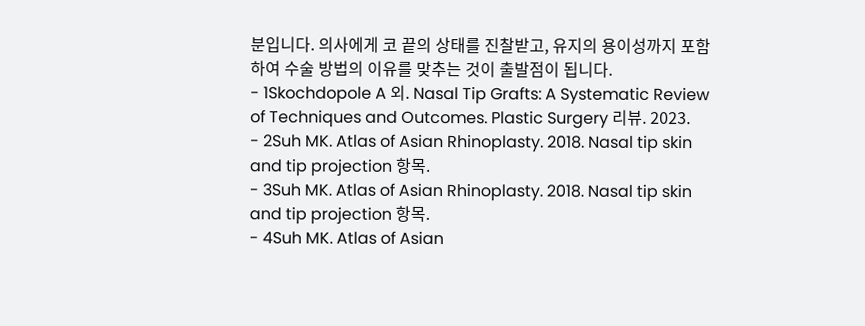분입니다. 의사에게 코 끝의 상태를 진찰받고, 유지의 용이성까지 포함하여 수술 방법의 이유를 맞추는 것이 출발점이 됩니다.
- 1Skochdopole A 외. Nasal Tip Grafts: A Systematic Review of Techniques and Outcomes. Plastic Surgery 리뷰. 2023.
- 2Suh MK. Atlas of Asian Rhinoplasty. 2018. Nasal tip skin and tip projection 항목.
- 3Suh MK. Atlas of Asian Rhinoplasty. 2018. Nasal tip skin and tip projection 항목.
- 4Suh MK. Atlas of Asian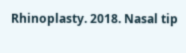Rhinoplasty. 2018. Nasal tip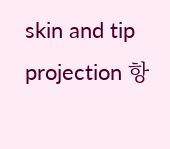skin and tip projection 항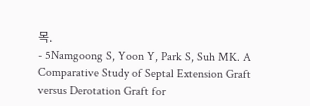목.
- 5Namgoong S, Yoon Y, Park S, Suh MK. A Comparative Study of Septal Extension Graft versus Derotation Graft for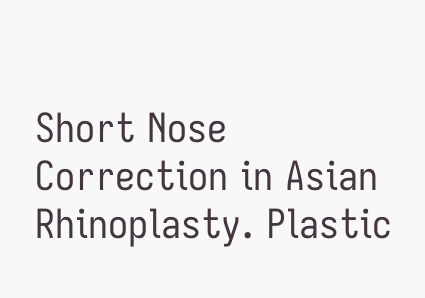Short Nose Correction in Asian Rhinoplasty. Plastic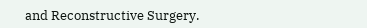and Reconstructive Surgery.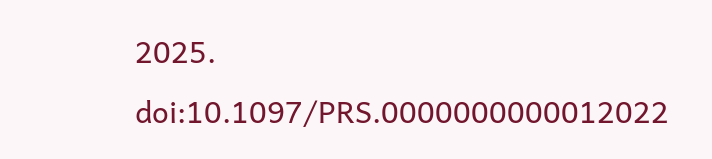2025. doi:10.1097/PRS.0000000000012022